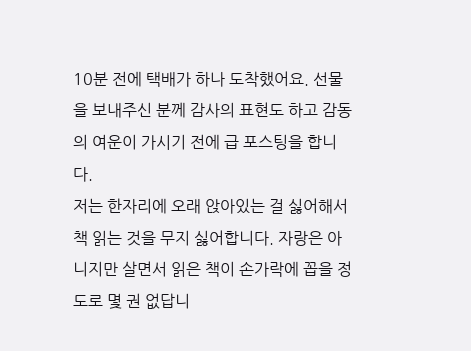10분 전에 택배가 하나 도착했어요. 선물을 보내주신 분께 감사의 표현도 하고 감동의 여운이 가시기 전에 급 포스팅을 합니다.
저는 한자리에 오래 앉아있는 걸 싫어해서 책 읽는 것을 무지 싫어합니다. 자랑은 아니지만 살면서 읽은 책이 손가락에 꼽을 정도로 몇 권 없답니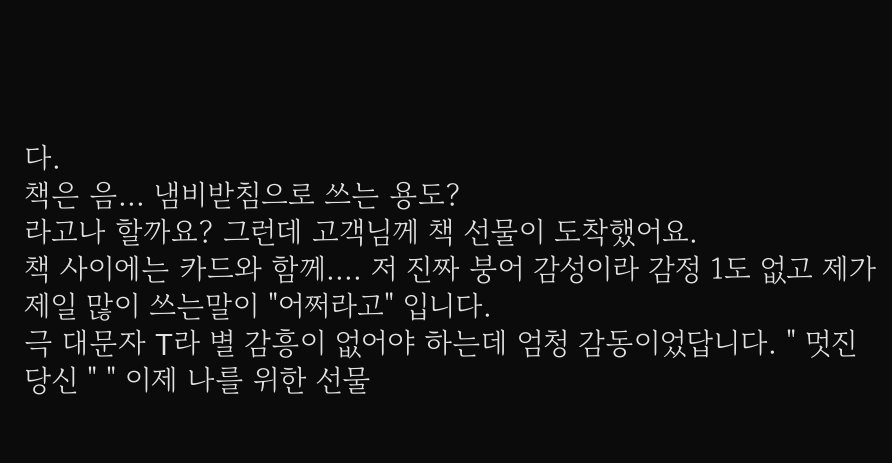다.
책은 음... 냄비받침으로 쓰는 용도?
라고나 할까요? 그런데 고객님께 책 선물이 도착했어요.
책 사이에는 카드와 함께.... 저 진짜 붕어 감성이라 감정 1도 없고 제가 제일 많이 쓰는말이 "어쩌라고" 입니다.
극 대문자 T라 별 감흥이 없어야 하는데 엄청 감동이었답니다. " 멋진 당신 " " 이제 나를 위한 선물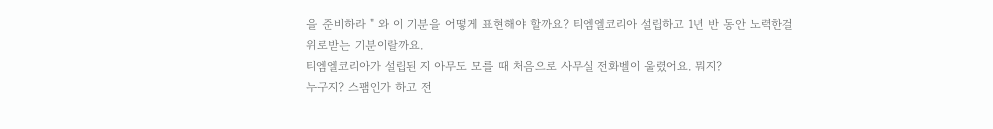을 준비하라 " 와 이 기분을 어떻게 표현해야 할까요? 티엠엘코리아 설립하고 1년 반 동안 노력한걸 위로받는 기분이랄까요.
티엠엘코리아가 설립된 지 아무도 모를 때 처음으로 사무실 전화벨이 울렸어요. 뭐지?
누구지? 스팸인가 하고 전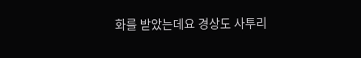화를 받았는데요 경상도 사투리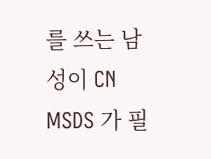를 쓰는 남성이 CN MSDS 가 필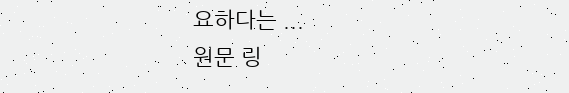요하다는 ...
원문 링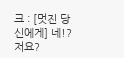크 : [멋진 당신에게] 네!? 저요?